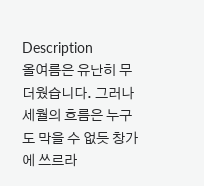Description
올여름은 유난히 무더웠습니다. 그러나 세월의 흐름은 누구도 막을 수 없듯 창가에 쓰르라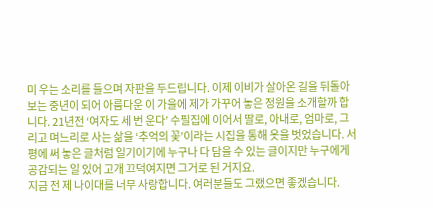미 우는 소리를 들으며 자판을 두드립니다. 이제 이비가 살아온 길을 뒤돌아보는 중년이 되어 아름다운 이 가을에 제가 가꾸어 놓은 정원을 소개할까 합니다. 21년전 ‘여자도 세 번 운다’ 수필집에 이어서 딸로, 아내로, 엄마로, 그리고 며느리로 사는 삶을 ‘추억의 꽃’이라는 시집을 통해 옷을 벗었습니다. 서평에 써 놓은 글처럼 일기이기에 누구나 다 담을 수 있는 글이지만 누구에게 공감되는 일 있어 고개 끄덕여지면 그거로 된 거지요.
지금 전 제 나이대를 너무 사랑합니다. 여러분들도 그랬으면 좋겠습니다.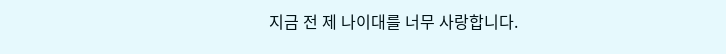지금 전 제 나이대를 너무 사랑합니다.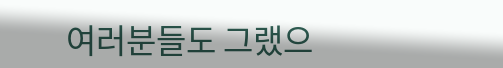여러분들도 그랬으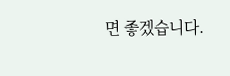면 좋겠습니다.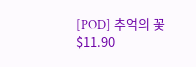[POD] 추억의 꽃
$11.90